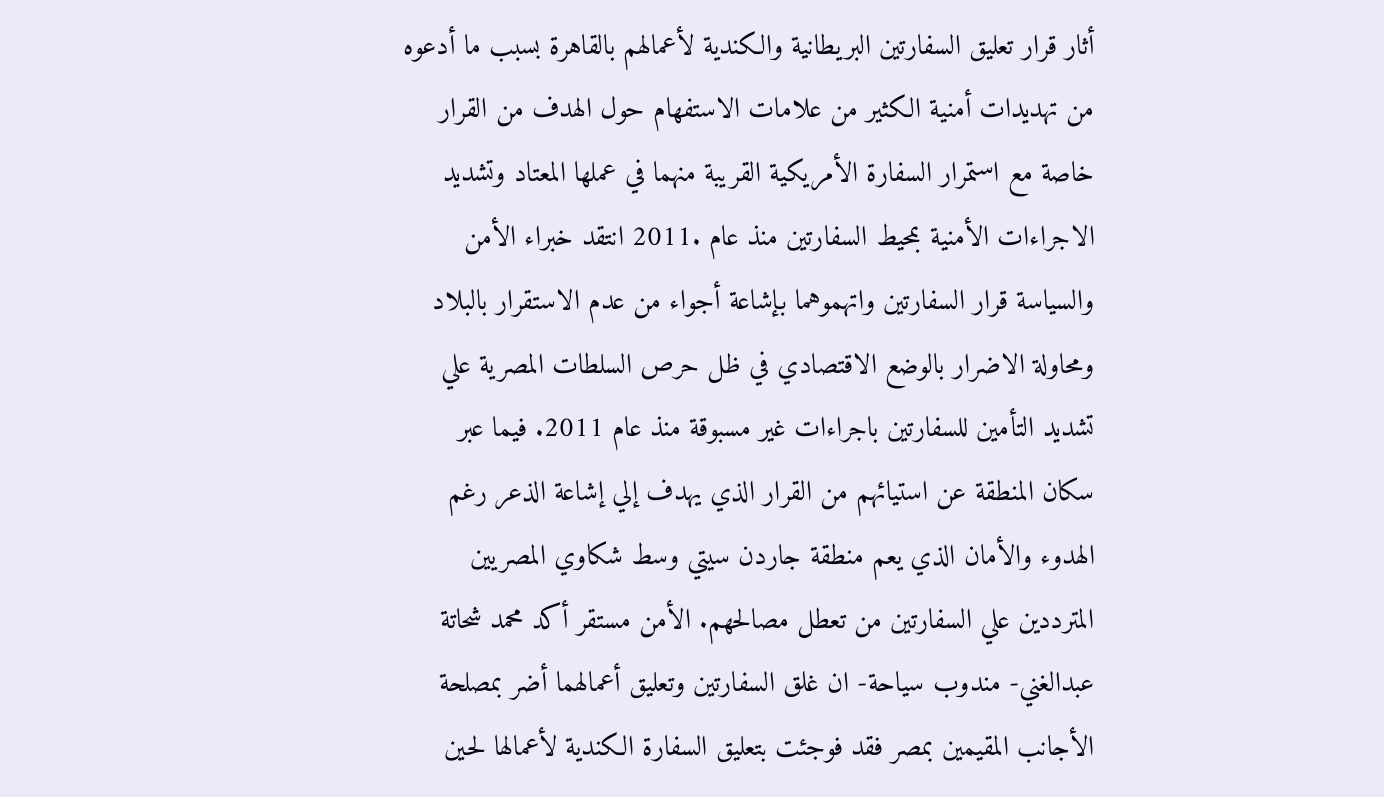أثار قرار تعليق السفارتين البريطانية والكندية لأعمالهم بالقاهرة بسبب ما أدعوه من تهديدات أمنية الكثير من علامات الاستفهام حول الهدف من القرار خاصة مع استمرار السفارة الأمريكية القريبة منهما في عملها المعتاد وتشديد الاجراءات الأمنية بمحيط السفارتين منذ عام .2011 انتقد خبراء الأمن والسياسة قرار السفارتين واتهموهما بإشاعة أجواء من عدم الاستقرار بالبلاد ومحاولة الاضرار بالوضع الاقتصادي في ظل حرص السلطات المصرية علي تشديد التأمين للسفارتين باجراءات غير مسبوقة منذ عام 2011. فيما عبر سكان المنطقة عن استيائهم من القرار الذي يهدف إلي إشاعة الذعر رغم الهدوء والأمان الذي يعم منطقة جاردن سيتي وسط شكاوي المصريين المترددين علي السفارتين من تعطل مصالحهم. الأمن مستقر أكد محمد شحاتة عبدالغني- مندوب سياحة- ان غلق السفارتين وتعليق أعمالهما أضر بمصلحة الأجانب المقيمين بمصر فقد فوجئت بتعليق السفارة الكندية لأعمالها لحين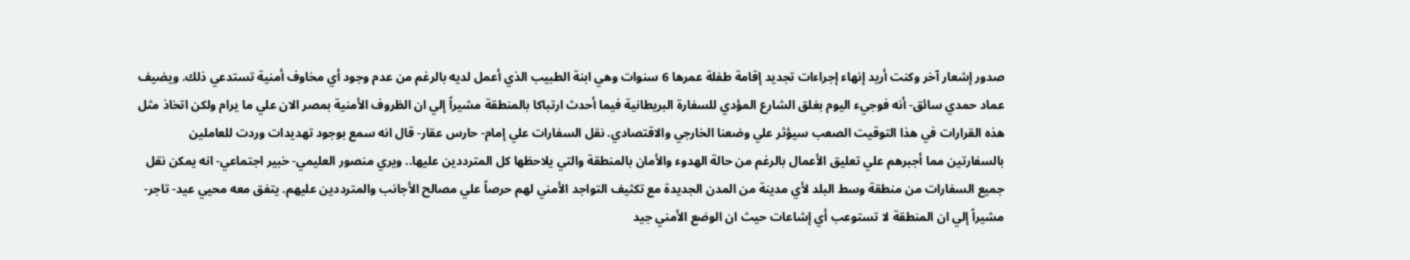صدور إشعار آخر وكنت أريد إنهاء إجراءات تجديد إقامة طفلة عمرها 6 سنوات وهي ابنة الطبيب الذي أعمل لديه بالرغم من عدم وجود أي مخاوف أمنية تستدعي ذلك. ويضيف عماد حمدي سائق- أنه فوجيء اليوم بغلق الشارع المؤدي للسفارة البريطانية فيما أحدث ارتباكا بالمنطقة مشيراً إلي ان الظروف الأمنية بمصر الان علي ما يرام ولكن اتخاذ مثل هذه القرارات في هذا التوقيت الصعب سيؤثر علي وضعنا الخارجي والاقتصادي. نقل السفارات علي إمام- حارس عقار- قال انه سمع بوجود تهديدات وردت للعاملين بالسفارتين مما أجبرهم علي تعليق الأعمال بالرغم من حالة الهدوء والأمان بالمنطقة والتي يلاحظها كل المترددين عليها.. ويري منصور العليمي- خبير اجتماعي- انه يمكن نقل جميع السفارات من منطقة وسط البلد لأي مدينة من المدن الجديدة مع تكثيف التواجد الأمني لهم حرصاً علي مصالح الأجانب والمترددين عليهم. يتفق معه محيي عيد- تاجر- مشيراً إلي ان المنطقة لا تستوعب أي إشاعات حيث ان الوضع الأمني جيد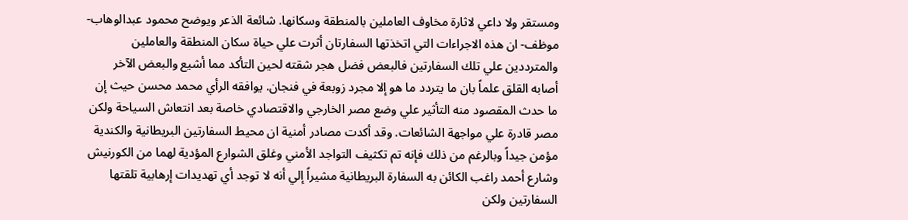ومستقر ولا داعي لاثارة مخاوف العاملين بالمنطقة وسكانها. شائعة الذعر ويوضح محمود عبدالوهاب- موظف- ان هذه الاجراءات التي اتخذتها السفارتان أثرت علي حياة سكان المنطقة والعاملين والمترددين علي تلك السفارتين فالبعض فضل هجر شقته لحين التأكد مما أشيع والبعض الآخر أصابه القلق علماً بان ما يتردد ما هو إلا مجرد زوبعة في فنجان. يوافقه الرأي محمد محسن حيث إن ما حدث المقصود منه التأثير علي وضع مصر الخارجي والاقتصادي خاصة بعد انتعاش السياحة ولكن مصر قادرة علي مواجهة الشائعات. وقد أكدت مصادر أمنية ان محيط السفارتين البريطانية والكندية مؤمن جيداً وبالرغم من ذلك فإنه تم تكثيف التواجد الأمني وغلق الشوارع المؤدية لهما من الكورنيش وشارع أحمد راغب الكائن به السفارة البريطانية مشيراً إلي أنه لا توجد أي تهديدات إرهابية تلقتها السفارتين ولكن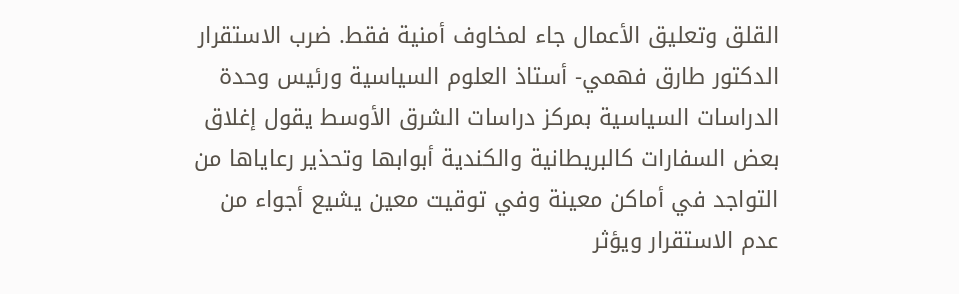القلق وتعليق الأعمال جاء لمخاوف أمنية فقط. ضرب الاستقرار الدكتور طارق فهمي- أستاذ العلوم السياسية ورئيس وحدة الدراسات السياسية بمركز دراسات الشرق الأوسط يقول إغلاق بعض السفارات كالبريطانية والكندية أبوابها وتحذير رعاياها من التواجد في أماكن معينة وفي توقيت معين يشيع أجواء من عدم الاستقرار ويؤثر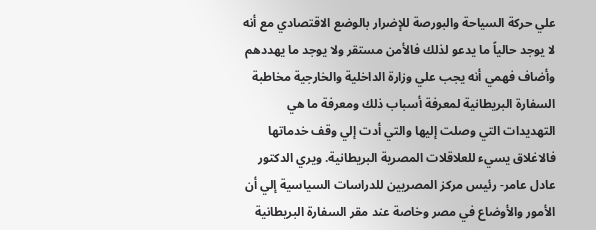علي حركة السياحة والبورصة للإضرار بالوضع الاقتصادي مع أنه لا يوجد حالياً ما يدعو لذلك فالأمن مستقر ولا يوجد ما يهددهم وأضاف فهمي أنه يجب علي وزارة الداخلية والخارجية مخاطبة السفارة البريطانية لمعرفة أسباب ذلك ومعرفة ما هي التهديدات التي وصلت إليها والتي أدت إلي وقف خدماتها فالاغلاق يسيء للعلاقلات المصرية البريطانية. ويري الدكتور عادل عامر- رئيس مركز المصريين للدراسات السياسية إلي أن الأمور والأوضاع في مصر وخاصة عند مقر السفارة البريطانية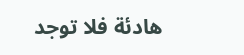هادئة فلا توجد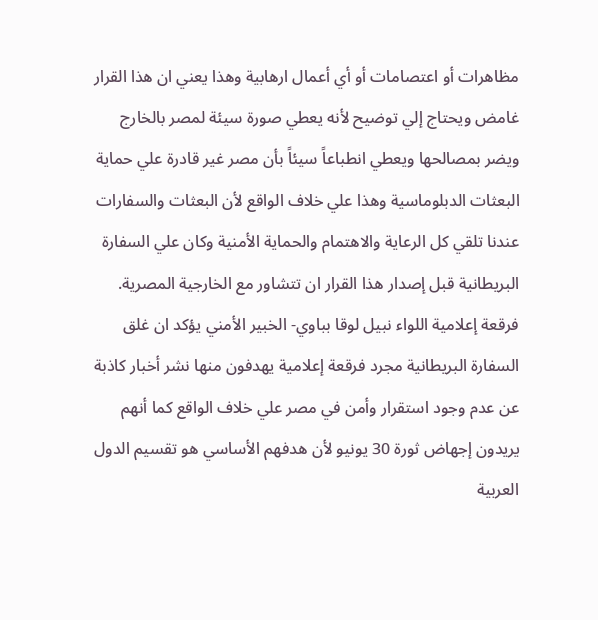مظاهرات أو اعتصامات أو أي أعمال ارهابية وهذا يعني ان هذا القرار غامض ويحتاج إلي توضيح لأنه يعطي صورة سيئة لمصر بالخارج ويضر بمصالحها ويعطي انطباعاً سيئاً بأن مصر غير قادرة علي حماية البعثات الدبلوماسية وهذا علي خلاف الواقع لأن البعثات والسفارات عندنا تلقي كل الرعاية والاهتمام والحماية الأمنية وكان علي السفارة البريطانية قبل إصدار هذا القرار ان تتشاور مع الخارجية المصرية. فرقعة إعلامية اللواء نبيل لوقا بباوي- الخبير الأمني يؤكد ان غلق السفارة البريطانية مجرد فرقعة إعلامية يهدفون منها نشر أخبار كاذبة عن عدم وجود استقرار وأمن في مصر علي خلاف الواقع كما أنهم يريدون إجهاض ثورة 30 يونيو لأن هدفهم الأساسي هو تقسيم الدول العربية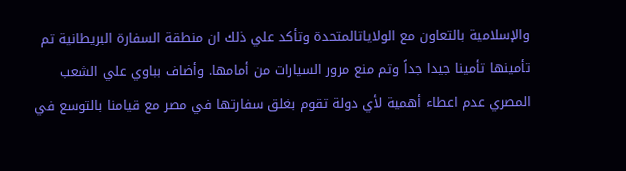والإسلامية بالتعاون مع الولاياتالمتحدة وتأكد علي ذلك ان منطقة السفارة البريطانية تم تأمينها تأمينا جيدا جداً وتم منع مرور السيارات من أمامها. وأضاف بباوي علي الشعب المصري عدم اعطاء أهمية لأي دولة تقوم بغلق سفارتها في مصر مع قيامنا بالتوسع في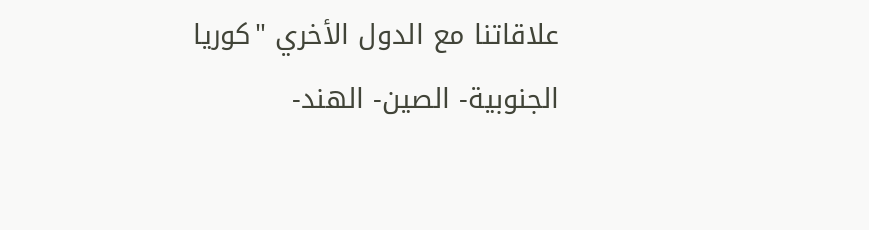علاقاتنا مع الدول الأخري "كوريا الجنوبية- الصين- الهند-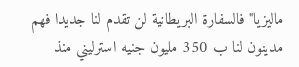ماليزيا" فالسفارة البريطانية لن تقدم لنا جديدا فهم مدينون لنا ب 350 مليون جنيه استرليني منذ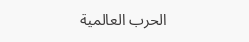الحرب العالمية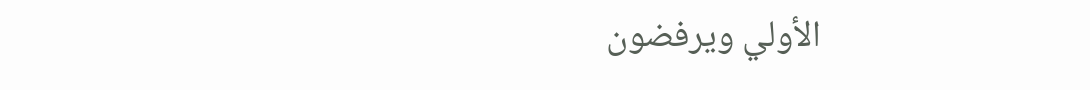الأولي ويرفضون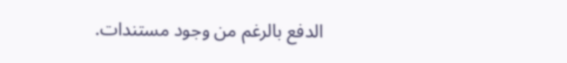الدفع بالرغم من وجود مستندات.